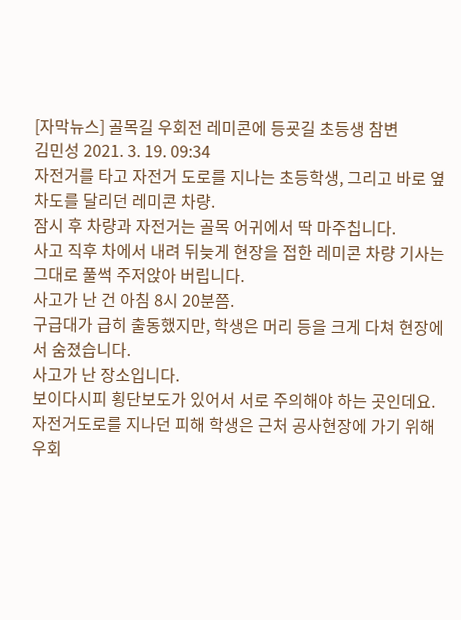[자막뉴스] 골목길 우회전 레미콘에 등굣길 초등생 참변
김민성 2021. 3. 19. 09:34
자전거를 타고 자전거 도로를 지나는 초등학생, 그리고 바로 옆 차도를 달리던 레미콘 차량.
잠시 후 차량과 자전거는 골목 어귀에서 딱 마주칩니다.
사고 직후 차에서 내려 뒤늦게 현장을 접한 레미콘 차량 기사는 그대로 풀썩 주저앉아 버립니다.
사고가 난 건 아침 8시 20분쯤.
구급대가 급히 출동했지만, 학생은 머리 등을 크게 다쳐 현장에서 숨졌습니다.
사고가 난 장소입니다.
보이다시피 횡단보도가 있어서 서로 주의해야 하는 곳인데요.
자전거도로를 지나던 피해 학생은 근처 공사현장에 가기 위해 우회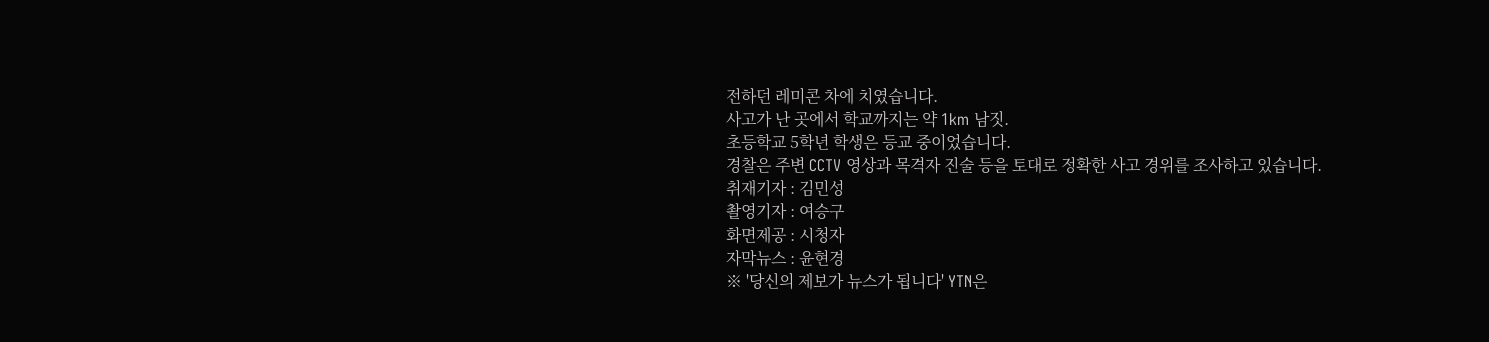전하던 레미콘 차에 치였습니다.
사고가 난 곳에서 학교까지는 약 1km 남짓.
초등학교 5학년 학생은 등교 중이었습니다.
경찰은 주변 CCTV 영상과 목격자 진술 등을 토대로 정확한 사고 경위를 조사하고 있습니다.
취재기자 : 김민성
촬영기자 : 여승구
화면제공 : 시청자
자막뉴스 : 윤현경
※ '당신의 제보가 뉴스가 됩니다' YTN은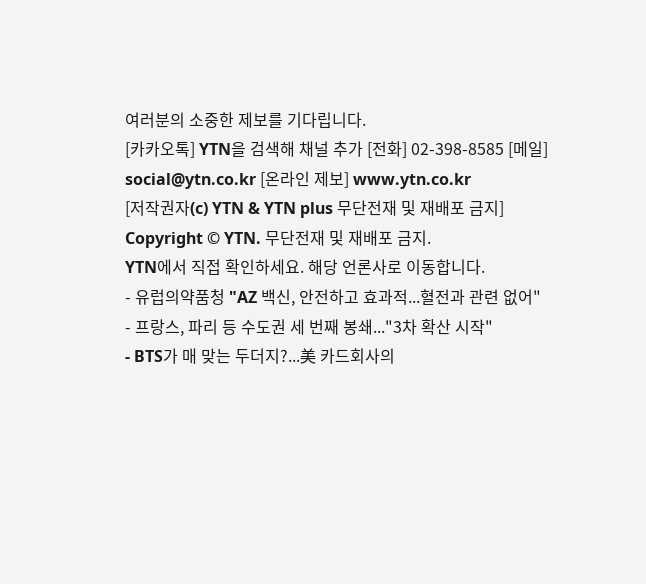여러분의 소중한 제보를 기다립니다.
[카카오톡] YTN을 검색해 채널 추가 [전화] 02-398-8585 [메일] social@ytn.co.kr [온라인 제보] www.ytn.co.kr
[저작권자(c) YTN & YTN plus 무단전재 및 재배포 금지]
Copyright © YTN. 무단전재 및 재배포 금지.
YTN에서 직접 확인하세요. 해당 언론사로 이동합니다.
- 유럽의약품청 "AZ 백신, 안전하고 효과적...혈전과 관련 없어"
- 프랑스, 파리 등 수도권 세 번째 봉쇄..."3차 확산 시작"
- BTS가 매 맞는 두더지?...美 카드회사의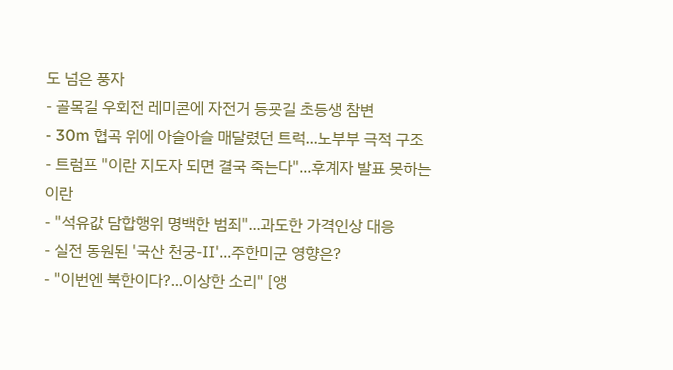도 넘은 풍자
- 골목길 우회전 레미콘에 자전거 등굣길 초등생 참변
- 30m 협곡 위에 아슬아슬 매달렸던 트럭...노부부 극적 구조
- 트럼프 "이란 지도자 되면 결국 죽는다"...후계자 발표 못하는 이란
- "석유값 담합행위 명백한 범죄"...과도한 가격인상 대응
- 실전 동원된 '국산 천궁-Ⅱ'...주한미군 영향은?
- "이번엔 북한이다?...이상한 소리" [앵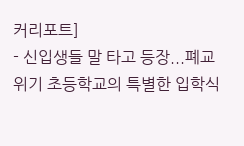커리포트]
- 신입생들 말 타고 등장...폐교 위기 초등학교의 특별한 입학식